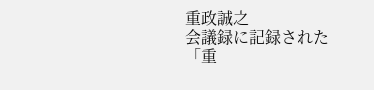重政誠之
会議録に記録された「重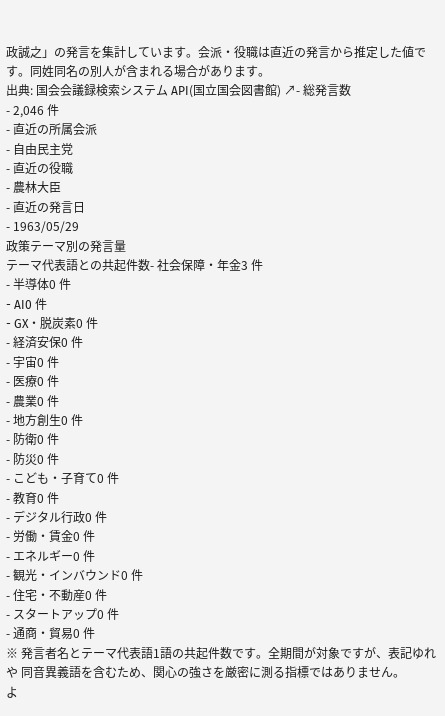政誠之」の発言を集計しています。会派・役職は直近の発言から推定した値です。同姓同名の別人が含まれる場合があります。
出典: 国会会議録検索システム API(国立国会図書館) ↗- 総発言数
- 2,046 件
- 直近の所属会派
- 自由民主党
- 直近の役職
- 農林大臣
- 直近の発言日
- 1963/05/29
政策テーマ別の発言量
テーマ代表語との共起件数- 社会保障・年金3 件
- 半導体0 件
- AI0 件
- GX・脱炭素0 件
- 経済安保0 件
- 宇宙0 件
- 医療0 件
- 農業0 件
- 地方創生0 件
- 防衛0 件
- 防災0 件
- こども・子育て0 件
- 教育0 件
- デジタル行政0 件
- 労働・賃金0 件
- エネルギー0 件
- 観光・インバウンド0 件
- 住宅・不動産0 件
- スタートアップ0 件
- 通商・貿易0 件
※ 発言者名とテーマ代表語1語の共起件数です。全期間が対象ですが、表記ゆれや 同音異義語を含むため、関心の強さを厳密に測る指標ではありません。
よ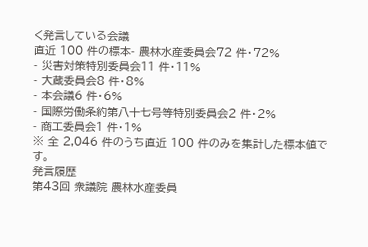く発言している会議
直近 100 件の標本- 農林水産委員会72 件・72%
- 災害対策特別委員会11 件・11%
- 大蔵委員会8 件・8%
- 本会議6 件・6%
- 国際労働条約第八十七号等特別委員会2 件・2%
- 商工委員会1 件・1%
※ 全 2,046 件のうち直近 100 件のみを集計した標本値です。
発言履歴
第43回 衆議院 農林水産委員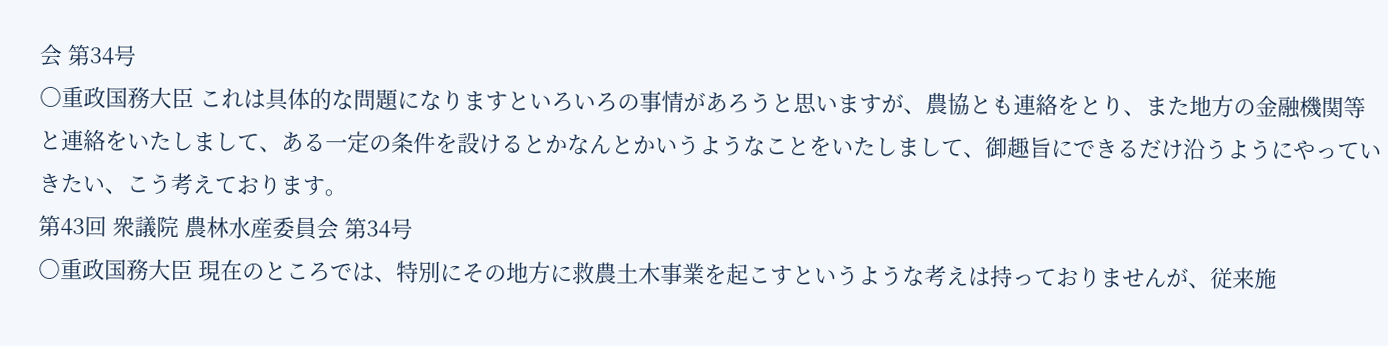会 第34号
○重政国務大臣 これは具体的な問題になりますといろいろの事情があろうと思いますが、農協とも連絡をとり、また地方の金融機関等と連絡をいたしまして、ある一定の条件を設けるとかなんとかいうようなことをいたしまして、御趣旨にできるだけ沿うようにやっていきたい、こう考えております。
第43回 衆議院 農林水産委員会 第34号
○重政国務大臣 現在のところでは、特別にその地方に救農土木事業を起こすというような考えは持っておりませんが、従来施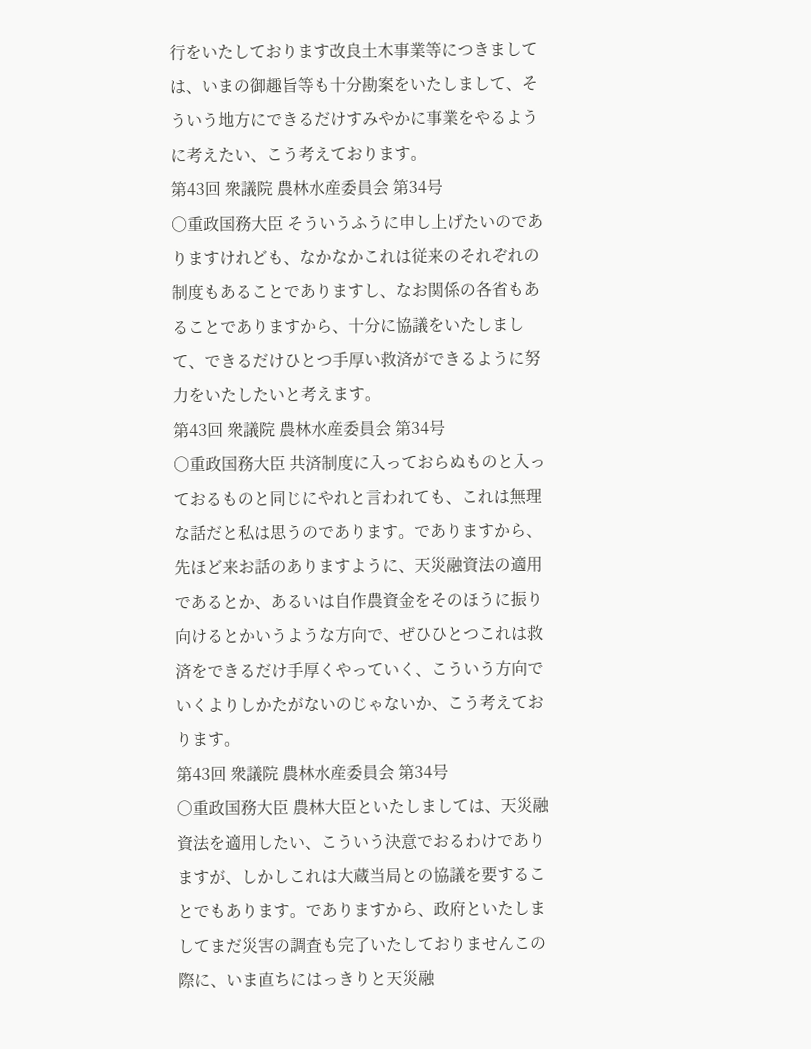行をいたしております改良土木事業等につきましては、いまの御趣旨等も十分勘案をいたしまして、そういう地方にできるだけすみやかに事業をやるように考えたい、こう考えております。
第43回 衆議院 農林水産委員会 第34号
○重政国務大臣 そういうふうに申し上げたいのでありますけれども、なかなかこれは従来のそれぞれの制度もあることでありますし、なお関係の各省もあることでありますから、十分に協議をいたしまして、できるだけひとつ手厚い救済ができるように努力をいたしたいと考えます。
第43回 衆議院 農林水産委員会 第34号
○重政国務大臣 共済制度に入っておらぬものと入っておるものと同じにやれと言われても、これは無理な話だと私は思うのであります。でありますから、先ほど来お話のありますように、天災融資法の適用であるとか、あるいは自作農資金をそのほうに振り向けるとかいうような方向で、ぜひひとつこれは救済をできるだけ手厚くやっていく、こういう方向でいくよりしかたがないのじゃないか、こう考えております。
第43回 衆議院 農林水産委員会 第34号
○重政国務大臣 農林大臣といたしましては、天災融資法を適用したい、こういう決意でおるわけでありますが、しかしこれは大蔵当局との協議を要することでもあります。でありますから、政府といたしましてまだ災害の調査も完了いたしておりませんこの際に、いま直ちにはっきりと天災融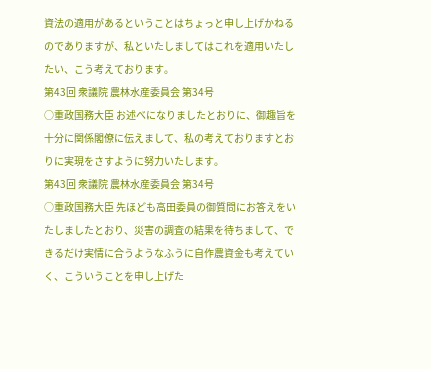資法の適用があるということはちょっと申し上げかねるのでありますが、私といたしましてはこれを適用いたしたい、こう考えております。
第43回 衆議院 農林水産委員会 第34号
○重政国務大臣 お述べになりましたとおりに、御趣旨を十分に関係閣僚に伝えまして、私の考えておりますとおりに実現をさすように努力いたします。
第43回 衆議院 農林水産委員会 第34号
○重政国務大臣 先ほども高田委員の御質問にお答えをいたしましたとおり、災害の調査の結果を待ちまして、できるだけ実情に合うようなふうに自作農資金も考えていく、こういうことを申し上げた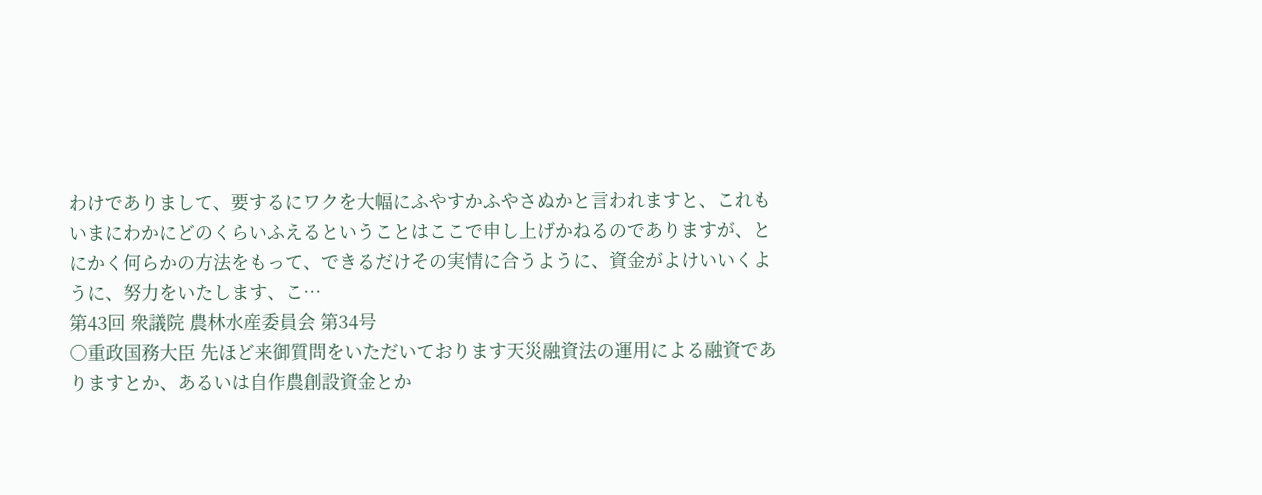わけでありまして、要するにワクを大幅にふやすかふやさぬかと言われますと、これもいまにわかにどのくらいふえるということはここで申し上げかねるのでありますが、とにかく何らかの方法をもって、できるだけその実情に合うように、資金がよけいいくように、努力をいたします、こ…
第43回 衆議院 農林水産委員会 第34号
○重政国務大臣 先ほど来御質問をいただいております天災融資法の運用による融資でありますとか、あるいは自作農創設資金とか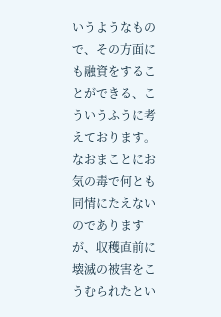いうようなもので、その方面にも融資をすることができる、こういうふうに考えております。なおまことにお気の毒で何とも同情にたえないのでありますが、収穫直前に壊滅の被害をこうむられたとい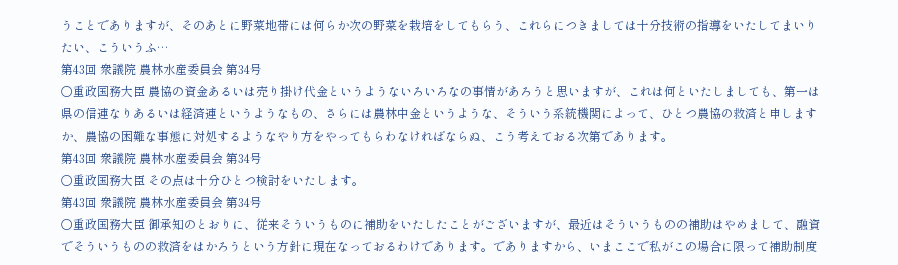うことでありますが、そのあとに野菜地帯には何らか次の野菜を栽培をしてもらう、これらにつきましては十分技術の指導をいたしてまいりたい、こういうふ…
第43回 衆議院 農林水産委員会 第34号
○重政国務大臣 農協の資金あるいは売り掛け代金というようないろいろなの事情があろうと思いますが、これは何といたしましても、第一は県の信連なりあるいは経済連というようなもの、さらには農林中金というような、そういう系統機関によって、ひとつ農協の救済と申しますか、農協の困難な事態に対処するようなやり方をやってもらわなければならぬ、こう考えておる次第であります。
第43回 衆議院 農林水産委員会 第34号
○重政国務大臣 その点は十分ひとつ検討をいたします。
第43回 衆議院 農林水産委員会 第34号
○重政国務大臣 御承知のとおりに、従来そういうものに補助をいたしたことがございますが、最近はそういうものの補助はやめまして、融資でそういうものの救済をはかろうという方針に現在なっておるわけであります。でありますから、いまここで私がこの場合に限って補助制度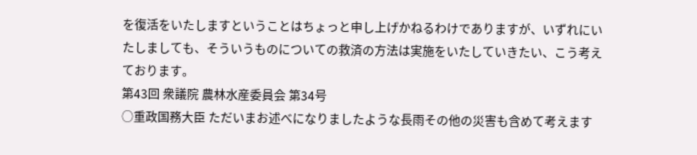を復活をいたしますということはちょっと申し上げかねるわけでありますが、いずれにいたしましても、そういうものについての救済の方法は実施をいたしていきたい、こう考えております。
第43回 衆議院 農林水産委員会 第34号
○重政国務大臣 ただいまお述べになりましたような長雨その他の災害も含めて考えます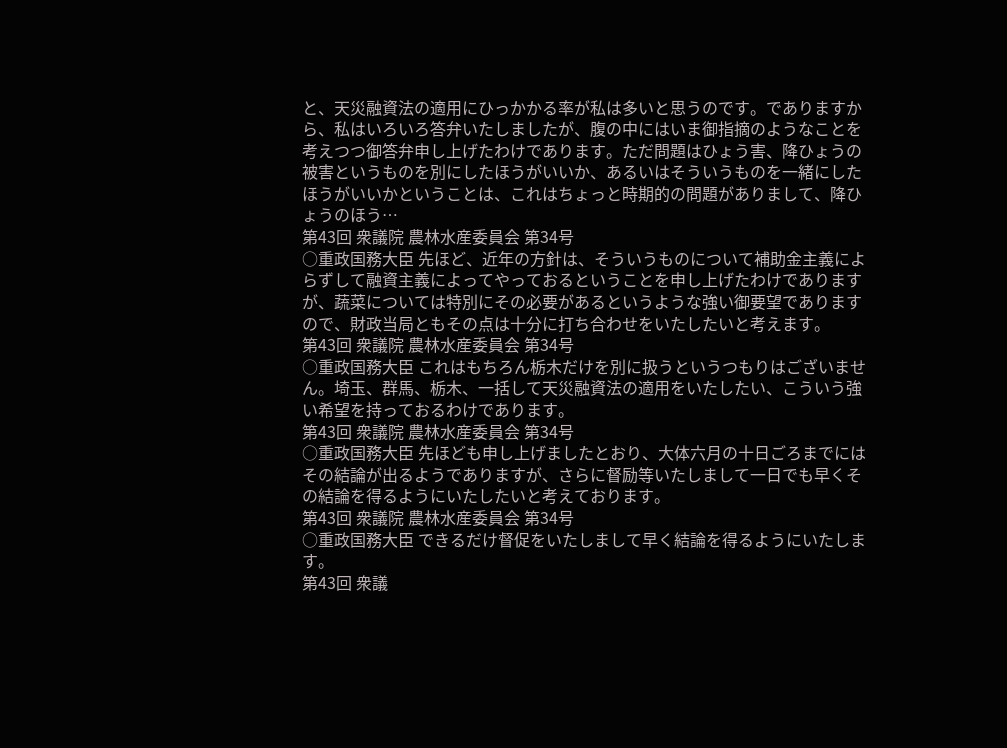と、天災融資法の適用にひっかかる率が私は多いと思うのです。でありますから、私はいろいろ答弁いたしましたが、腹の中にはいま御指摘のようなことを考えつつ御答弁申し上げたわけであります。ただ問題はひょう害、降ひょうの被害というものを別にしたほうがいいか、あるいはそういうものを一緒にしたほうがいいかということは、これはちょっと時期的の問題がありまして、降ひょうのほう…
第43回 衆議院 農林水産委員会 第34号
○重政国務大臣 先ほど、近年の方針は、そういうものについて補助金主義によらずして融資主義によってやっておるということを申し上げたわけでありますが、蔬菜については特別にその必要があるというような強い御要望でありますので、財政当局ともその点は十分に打ち合わせをいたしたいと考えます。
第43回 衆議院 農林水産委員会 第34号
○重政国務大臣 これはもちろん栃木だけを別に扱うというつもりはございません。埼玉、群馬、栃木、一括して天災融資法の適用をいたしたい、こういう強い希望を持っておるわけであります。
第43回 衆議院 農林水産委員会 第34号
○重政国務大臣 先ほども申し上げましたとおり、大体六月の十日ごろまでにはその結論が出るようでありますが、さらに督励等いたしまして一日でも早くその結論を得るようにいたしたいと考えております。
第43回 衆議院 農林水産委員会 第34号
○重政国務大臣 できるだけ督促をいたしまして早く結論を得るようにいたします。
第43回 衆議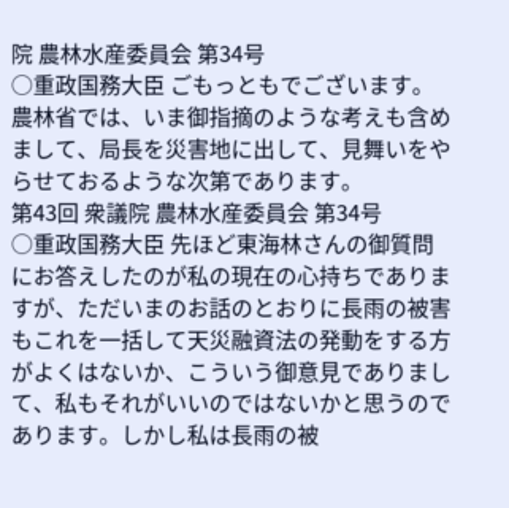院 農林水産委員会 第34号
○重政国務大臣 ごもっともでございます。農林省では、いま御指摘のような考えも含めまして、局長を災害地に出して、見舞いをやらせておるような次第であります。
第43回 衆議院 農林水産委員会 第34号
○重政国務大臣 先ほど東海林さんの御質問にお答えしたのが私の現在の心持ちでありますが、ただいまのお話のとおりに長雨の被害もこれを一括して天災融資法の発動をする方がよくはないか、こういう御意見でありまして、私もそれがいいのではないかと思うのであります。しかし私は長雨の被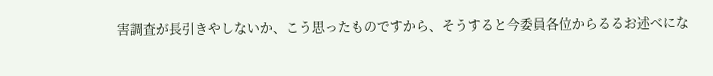害調査が長引きやしないか、こう思ったものですから、そうすると今委員各位からるるお述べにな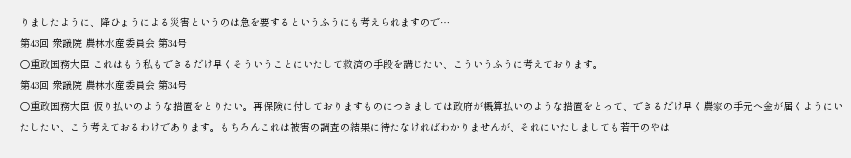りましたように、降ひょうによる災害というのは急を要するというふうにも考えられますので…
第43回 衆議院 農林水産委員会 第34号
○重政国務大臣 これはもう私もできるだけ早くそういうことにいたして救済の手段を講じたい、こういうふうに考えております。
第43回 衆議院 農林水産委員会 第34号
○重政国務大臣 仮り払いのような措置をとりたい。再保険に付しておりますものにつきましては政府が概算払いのような措置をとって、できるだけ早く農家の手元へ金が届くようにいたしたい、こう考えておるわけであります。もちろんこれは被害の調査の結果に待たなければわかりませんが、それにいたしましても若干のやは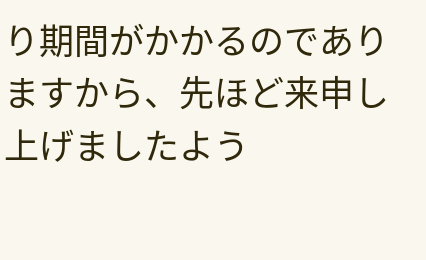り期間がかかるのでありますから、先ほど来申し上げましたよう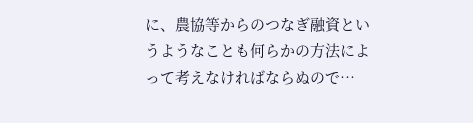に、農協等からのつなぎ融資というようなことも何らかの方法によって考えなければならぬので…